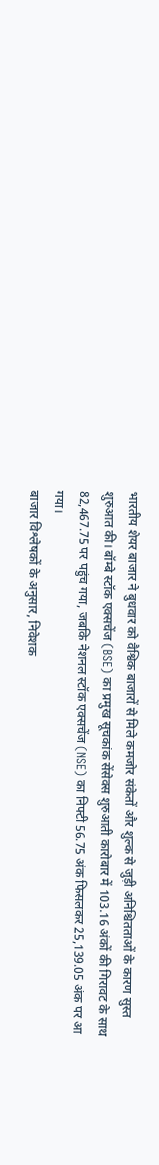भारतीय शेयर बाजार ने बुधवार को वैश्विक बाजारों से मिले कमजोर संकेतों और शुल्क से जुड़ी अनिश्चितताओं के कारण सुस्त शुरुआत की। बॉम्बे स्टॉक एक्सचेंज (BSE) का प्रमुख सूचकांक सेंसेक्स शुरुआती कारोबार में 103.16 अंकों की गिरावट के साथ 82,467.75 पर पहुंच गया, जबकि नेशनल स्टॉक एक्सचेंज (NSE) का निफ्टी 56.75 अंक फिसलकर 25,139.05 अंक पर आ गया।
बाजार विश्लेषकों के अनुसार, निवेशक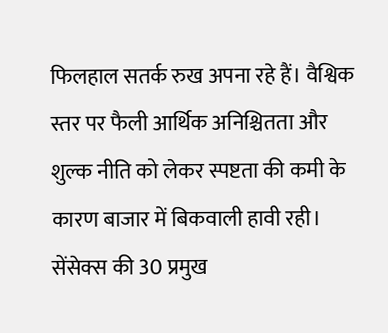फिलहाल सतर्क रुख अपना रहे हैं। वैश्विक स्तर पर फैली आर्थिक अनिश्चितता और शुल्क नीति को लेकर स्पष्टता की कमी के कारण बाजार में बिकवाली हावी रही।
सेंसेक्स की 30 प्रमुख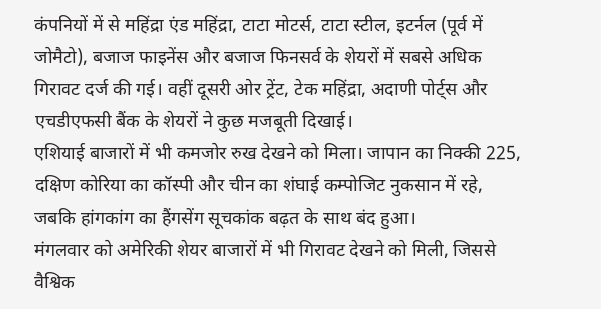कंपनियों में से महिंद्रा एंड महिंद्रा, टाटा मोटर्स, टाटा स्टील, इटर्नल (पूर्व में जोमैटो), बजाज फाइनेंस और बजाज फिनसर्व के शेयरों में सबसे अधिक गिरावट दर्ज की गई। वहीं दूसरी ओर ट्रेंट, टेक महिंद्रा, अदाणी पोर्ट्स और एचडीएफसी बैंक के शेयरों ने कुछ मजबूती दिखाई।
एशियाई बाजारों में भी कमजोर रुख देखने को मिला। जापान का निक्की 225, दक्षिण कोरिया का कॉस्पी और चीन का शंघाई कम्पोजिट नुकसान में रहे, जबकि हांगकांग का हैंगसेंग सूचकांक बढ़त के साथ बंद हुआ।
मंगलवार को अमेरिकी शेयर बाजारों में भी गिरावट देखने को मिली, जिससे वैश्विक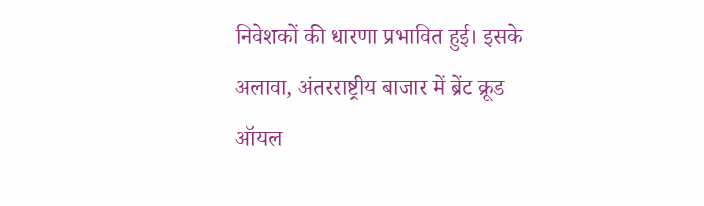निवेशकों की धारणा प्रभावित हुई। इसके अलावा, अंतरराष्ट्रीय बाजार में ब्रेंट क्रूड ऑयल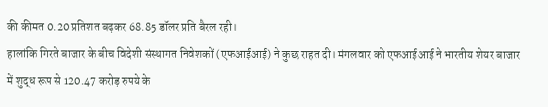की कीमत 0.20 प्रतिशत बढ़कर 68.85 डॉलर प्रति बैरल रही।
हालांकि गिरते बाजार के बीच विदेशी संस्थागत निवेशकों (एफआईआई) ने कुछ राहत दी। मंगलवार को एफआईआई ने भारतीय शेयर बाजार में शुद्ध रूप से 120.47 करोड़ रुपये के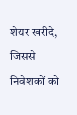शेयर खरीदे, जिससे निवेशकों को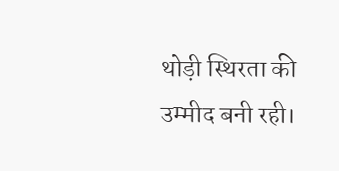थोड़ी स्थिरता की उम्मीद बनी रही।